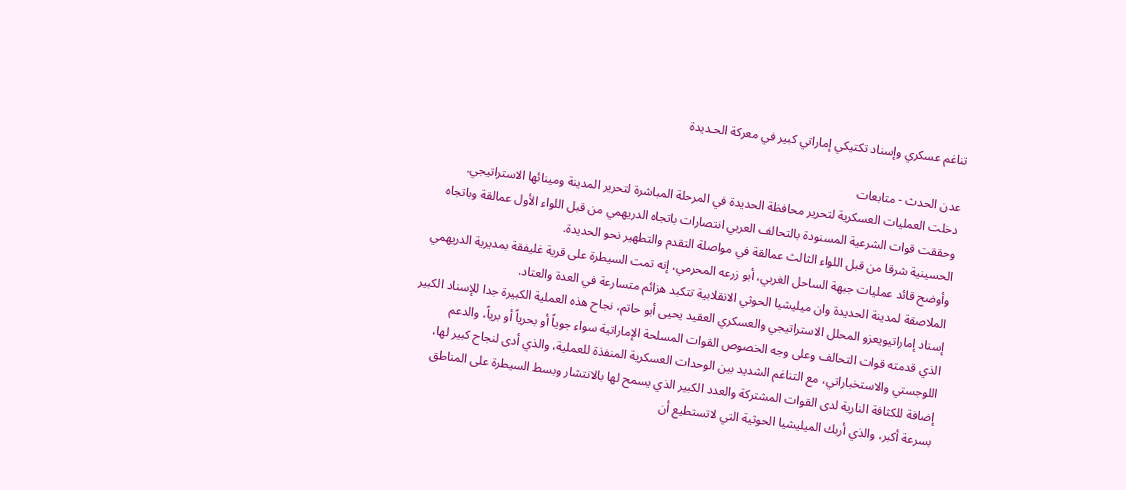تناغم عسكري وإسناد تكتيكي إماراتي كبير في معركة الحـديدة

عدن الحدث - متابعات
دخلت العمليات العسكرية لتحرير محافظة الحديدة في المرحلة المباشرة لتحرير المدينة ومينائها الاستراتيجي.
وحققت قوات الشرعية المسنودة بالتحالف العربي انتصارات باتجاه الدريهمي من قبل اللواء الأول عمالقة وباتجاه الحسينية شرقا من قبل اللواء الثالث عمالقة في مواصلة التقدم والتطهير نحو الحديدة.
وأوضح قائد عمليات جبهة الساحل الغربي، أبو زرعه المحرمي، إنه تمت السيطرة على قرية غليفقة بمديرية الدريهمي الملاصقة لمدينة الحديدة وان ميليشيا الحوثي الانقلابية تتكبد هزائم متسارعة في العدة والعتاد.
إسناد إماراتيويعزو المحلل الاستراتيجي والعسكري العقيد يحيى أبو حاتم، نجاح هذه العملية الكبيرة جدا للإسناد الكبير الذي قدمته قوات التحالف وعلى وجه الخصوص القوات المسلحة الإماراتية سواء جوياً أو بحرياً أو برياً، والدعم اللوجستي والاستخباراتي، مع التناغم الشديد بين الوحدات العسكرية المنفذة للعملية، والذي أدى لنجاح كبير لها، إضافة للكثافة النارية لدى القوات المشتركة والعدد الكبير الذي يسمح لها بالانتشار وبسط السيطرة على المناطق بسرعة أكبر، والذي أربك الميليشيا الحوثية التي لاتستطيع أن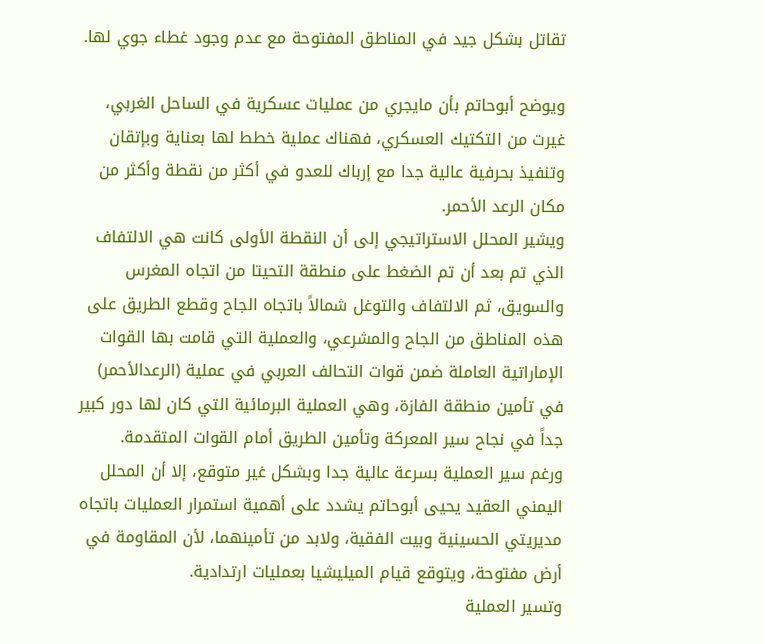تقاتل بشكل جيد في المناطق المفتوحة مع عدم وجود غطاء جوي لها.

ويوضح أبوحاتم بأن مايجري من عمليات عسكرية في الساحل الغربي، غيرت من التكتيك العسكري، فهناك عملية خطط لها بعناية وبإتقان وتنفيذ بحرفية عالية جدا مع إرباك للعدو في أكثر من نقطة وأكثر من مكان الرعد الأحمر.
ويشير المحلل الاستراتيجي إلى أن النقطة الأولى كانت هي الالتفاف الذي تم بعد أن تم الضغط على منطقة التحيتا من اتجاه المغرس والسويق، ثم الالتفاف والتوغل شمالاً باتجاه الجاح وقطع الطريق على هذه المناطق من الجاح والمشرعي، والعملية التي قامت بها القوات الإماراتية العاملة ضمن قوات التحالف العربي في عملية (الرعدالأحمر) في تأمين منطقة الفازة، وهي العملية البرمائية التي كان لها دور كبير جداً في نجاح سير المعركة وتأمين الطريق أمام القوات المتقدمة.
ورغم سير العملية بسرعة عالية جدا وبشكل غير متوقع، إلا أن المحلل اليمني العقيد يحيى أبوحاتم يشدد على أهمية استمرار العمليات باتجاه مديريتي الحسينية وبيت الفقية، ولابد من تأمينهما، لأن المقاومة في أرض مفتوحة، ويتوقع قيام الميليشيا بعمليات ارتدادية.
وتسير العملية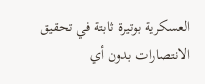العسكرية بوتيرة ثابتة في تحقيق الانتصارات بدون أي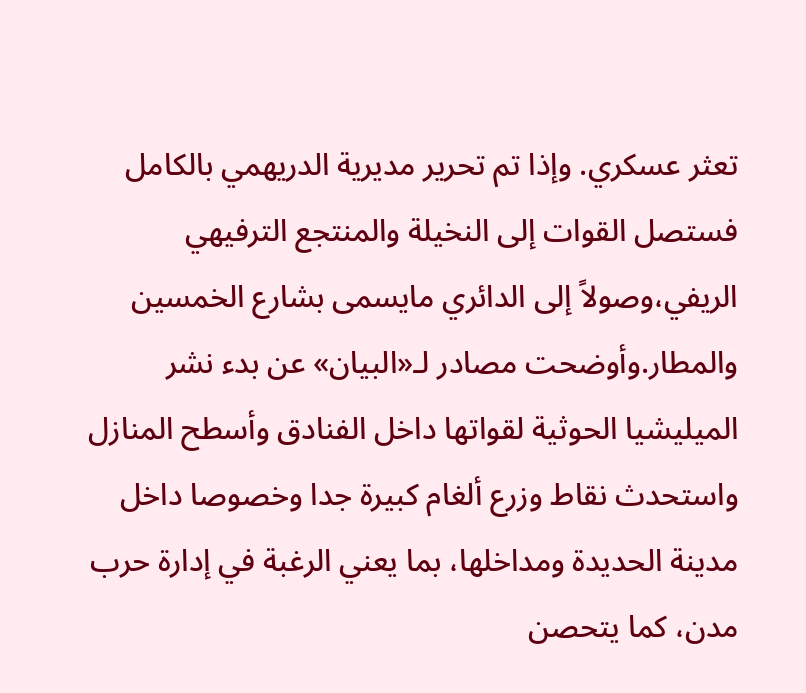تعثر عسكري. وإذا تم تحرير مديرية الدريهمي بالكامل فستصل القوات إلى النخيلة والمنتجع الترفيهي الريفي،وصولاً إلى الدائري مايسمى بشارع الخمسين والمطار.وأوضحت مصادر لـ«البيان» عن بدء نشر الميليشيا الحوثية لقواتها داخل الفنادق وأسطح المنازل واستحدث نقاط وزرع ألغام كبيرة جدا وخصوصا داخل مدينة الحديدة ومداخلها، بما يعني الرغبة في إدارة حرب مدن، كما يتحصن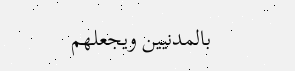بالمدنيين ويجعلهم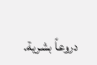دروعاً بشرية.